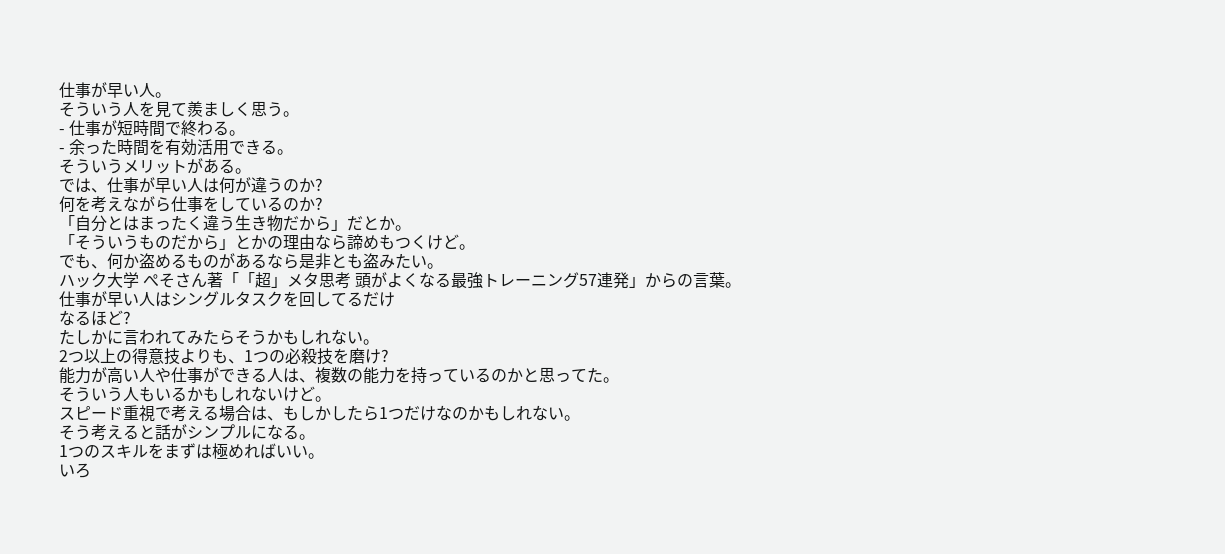仕事が早い人。
そういう人を見て羨ましく思う。
- 仕事が短時間で終わる。
- 余った時間を有効活用できる。
そういうメリットがある。
では、仕事が早い人は何が違うのか?
何を考えながら仕事をしているのか?
「自分とはまったく違う生き物だから」だとか。
「そういうものだから」とかの理由なら諦めもつくけど。
でも、何か盗めるものがあるなら是非とも盗みたい。
ハック大学 ぺそさん著「「超」メタ思考 頭がよくなる最強トレーニング57連発」からの言葉。
仕事が早い人はシングルタスクを回してるだけ
なるほど?
たしかに言われてみたらそうかもしれない。
2つ以上の得意技よりも、1つの必殺技を磨け?
能力が高い人や仕事ができる人は、複数の能力を持っているのかと思ってた。
そういう人もいるかもしれないけど。
スピード重視で考える場合は、もしかしたら1つだけなのかもしれない。
そう考えると話がシンプルになる。
1つのスキルをまずは極めればいい。
いろ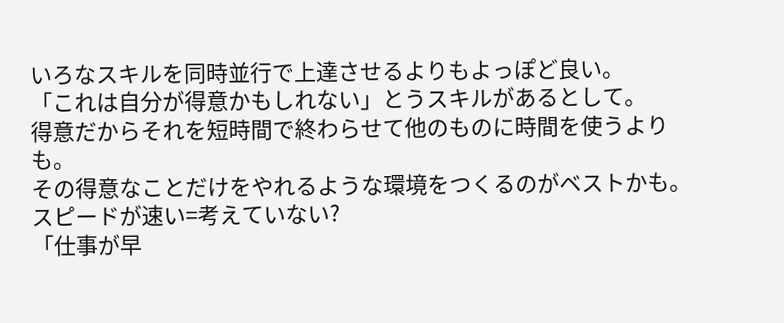いろなスキルを同時並行で上達させるよりもよっぽど良い。
「これは自分が得意かもしれない」とうスキルがあるとして。
得意だからそれを短時間で終わらせて他のものに時間を使うよりも。
その得意なことだけをやれるような環境をつくるのがベストかも。
スピードが速い=考えていない?
「仕事が早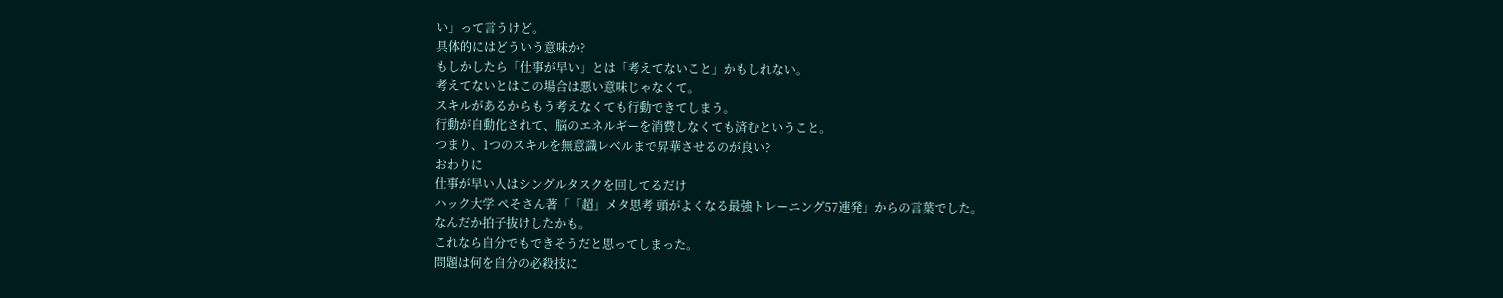い」って言うけど。
具体的にはどういう意味か?
もしかしたら「仕事が早い」とは「考えてないこと」かもしれない。
考えてないとはこの場合は悪い意味じゃなくて。
スキルがあるからもう考えなくても行動できてしまう。
行動が自動化されて、脳のエネルギーを消費しなくても済むということ。
つまり、1つのスキルを無意識レベルまで昇華させるのが良い?
おわりに
仕事が早い人はシングルタスクを回してるだけ
ハック大学 ぺそさん著「「超」メタ思考 頭がよくなる最強トレーニング57連発」からの言葉でした。
なんだか拍子抜けしたかも。
これなら自分でもできそうだと思ってしまった。
問題は何を自分の必殺技に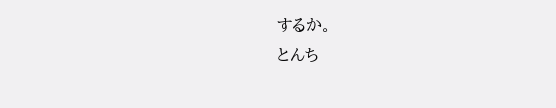するか。
とんち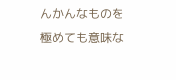んかんなものを極めても意味な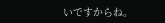いですからね。